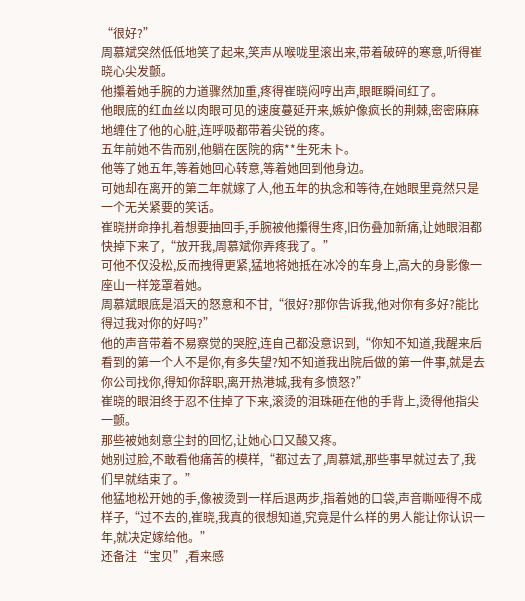“很好?”
周慕斌突然低低地笑了起来,笑声从喉咙里滚出来,带着破碎的寒意,听得崔晓心尖发颤。
他攥着她手腕的力道骤然加重,疼得崔晓闷哼出声,眼眶瞬间红了。
他眼底的红血丝以肉眼可见的速度蔓延开来,嫉妒像疯长的荆棘,密密麻麻地缠住了他的心脏,连呼吸都带着尖锐的疼。
五年前她不告而别,他躺在医院的病**生死未卜。
他等了她五年,等着她回心转意,等着她回到他身边。
可她却在离开的第二年就嫁了人,他五年的执念和等待,在她眼里竟然只是一个无关紧要的笑话。
崔晓拼命挣扎着想要抽回手,手腕被他攥得生疼,旧伤叠加新痛,让她眼泪都快掉下来了,“放开我,周慕斌你弄疼我了。”
可他不仅没松,反而拽得更紧,猛地将她抵在冰冷的车身上,高大的身影像一座山一样笼罩着她。
周慕斌眼底是滔天的怒意和不甘,“很好?那你告诉我,他对你有多好?能比得过我对你的好吗?”
他的声音带着不易察觉的哭腔,连自己都没意识到,“你知不知道,我醒来后看到的第一个人不是你,有多失望?知不知道我出院后做的第一件事,就是去你公司找你,得知你辞职,离开热港城,我有多愤怒?”
崔晓的眼泪终于忍不住掉了下来,滚烫的泪珠砸在他的手背上,烫得他指尖一颤。
那些被她刻意尘封的回忆,让她心口又酸又疼。
她别过脸,不敢看他痛苦的模样,“都过去了,周慕斌,那些事早就过去了,我们早就结束了。”
他猛地松开她的手,像被烫到一样后退两步,指着她的口袋,声音嘶哑得不成样子,“过不去的,崔晓,我真的很想知道,究竟是什么样的男人能让你认识一年,就决定嫁给他。”
还备注“宝贝”,看来感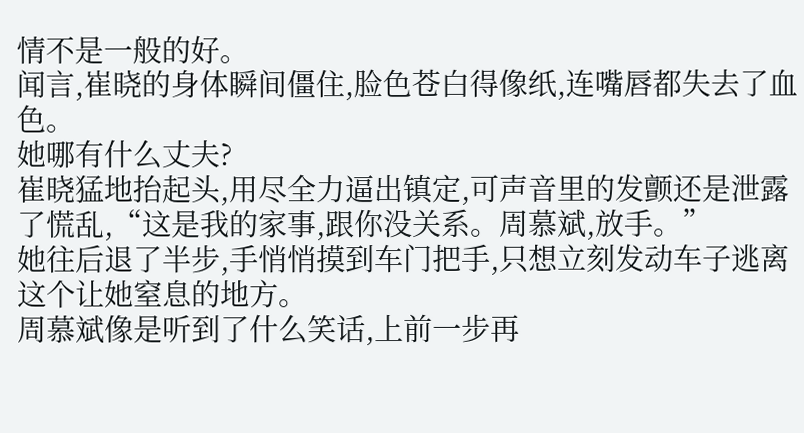情不是一般的好。
闻言,崔晓的身体瞬间僵住,脸色苍白得像纸,连嘴唇都失去了血色。
她哪有什么丈夫?
崔晓猛地抬起头,用尽全力逼出镇定,可声音里的发颤还是泄露了慌乱,“这是我的家事,跟你没关系。周慕斌,放手。”
她往后退了半步,手悄悄摸到车门把手,只想立刻发动车子逃离这个让她窒息的地方。
周慕斌像是听到了什么笑话,上前一步再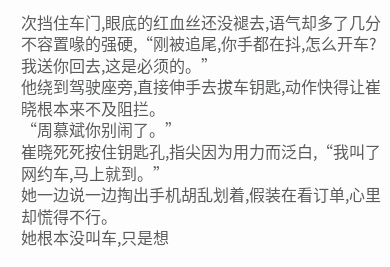次挡住车门,眼底的红血丝还没褪去,语气却多了几分不容置喙的强硬,“刚被追尾,你手都在抖,怎么开车?我送你回去,这是必须的。”
他绕到驾驶座旁,直接伸手去拔车钥匙,动作快得让崔晓根本来不及阻拦。
“周慕斌你别闹了。”
崔晓死死按住钥匙孔,指尖因为用力而泛白,“我叫了网约车,马上就到。”
她一边说一边掏出手机胡乱划着,假装在看订单,心里却慌得不行。
她根本没叫车,只是想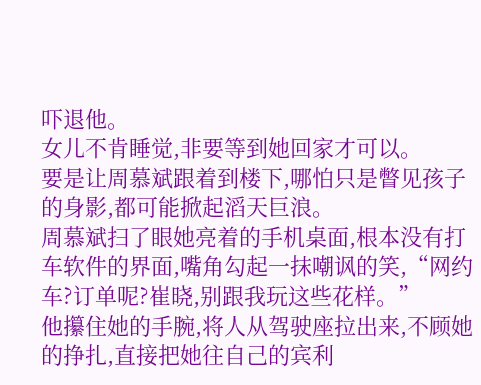吓退他。
女儿不肯睡觉,非要等到她回家才可以。
要是让周慕斌跟着到楼下,哪怕只是瞥见孩子的身影,都可能掀起滔天巨浪。
周慕斌扫了眼她亮着的手机桌面,根本没有打车软件的界面,嘴角勾起一抹嘲讽的笑,“网约车?订单呢?崔晓,别跟我玩这些花样。”
他攥住她的手腕,将人从驾驶座拉出来,不顾她的挣扎,直接把她往自己的宾利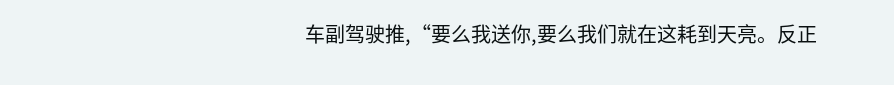车副驾驶推,“要么我送你,要么我们就在这耗到天亮。反正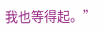我也等得起。”